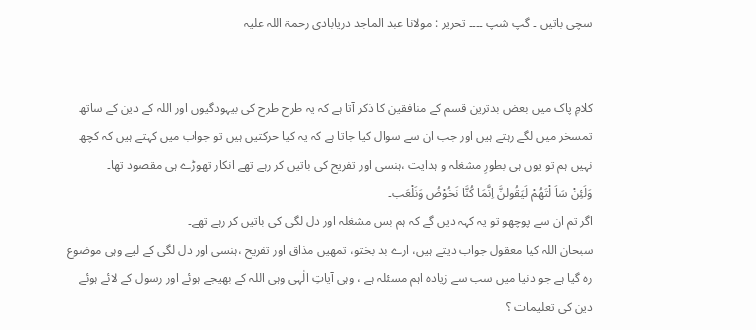سچی باتیں ۔ گپ شپ ۔۔۔۔ تحریر : مولانا عبد الماجد دریابادی رحمۃ اللہ علیہ


کلامِ پاک میں بعض بدترین قسم کے منافقین کا ذکر آتا ہے کہ یہ طرح طرح کی بیہودگیوں اور اللہ کے دین کے ساتھ تمسخر میں لگے رہتے ہیں اور جب ان سے سوال کیا جاتا ہے کہ یہ کیا حرکتیں ہیں تو جواب میں کہتے ہیں کہ کچھ نہیں ہم تو یوں ہی بطورِ مشغلہ و ہدایت ،ہنسی اور تفریح کی باتیں کر رہے تھے انکار تھوڑے ہی مقصود تھا۔
وَلَئِنْ سَاَ لْتَھُمْ لَیَقُولنَّ اِنَّمَا کُنَّا نَخُوْضُ وَنَلْعَب۔
اگر تم ان سے پوچھو تو یہ کہہ دیں گے کہ ہم بس مشغلہ اور دل لگی کی باتیں کر رہے تھے۔
سبحان اللہ کیا معقول جواب دیتے ہیں، ارے بد بختو، تمھیں مذاق اور تفریح ،ہنسی اور دل لگی کے لیے وہی موضوع رہ گیا ہے جو دنیا میں سب سے زیادہ اہم مسئلہ ہے ، وہی آیاتِ الٰہی وہی اللہ کے بھیجے ہوئے اور رسول کے لائے ہوئے دین کی تعلیمات ؟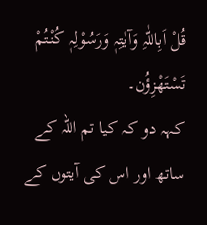قُلْ اَبِاللّٰہِ وَآیٰتِہٖ وَرَسُوْلِہٖ کُنْتُمْ تَسْتَھْزِؤُن۔
کہہ دو کہ کیا تم اللہ کے ساتھ اور اس کی آیتوں کے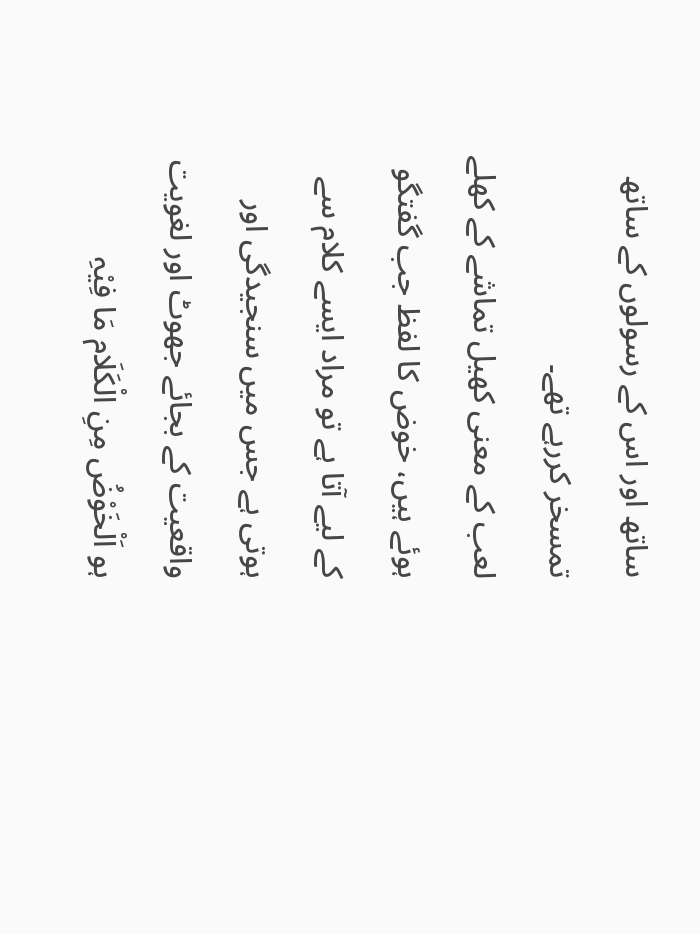ساتھ اور اس کے رسولوں کے ساتھ تمسخر کررہے تھے۔
لعب کے معنی کھیل تماشے کے کھلے ہوئے ہیں، خوض کا لفظ جب گفتگو کے لیے آتا ہے تو مراد ایسے کلام سے ہوتی ہے جس میں سنجیدگی اور واقعیت کے بجائے جھوٹ اور لغویت ہو اَلْخَوْضُ مِنِ الْکَلَام مَا فِیْہِ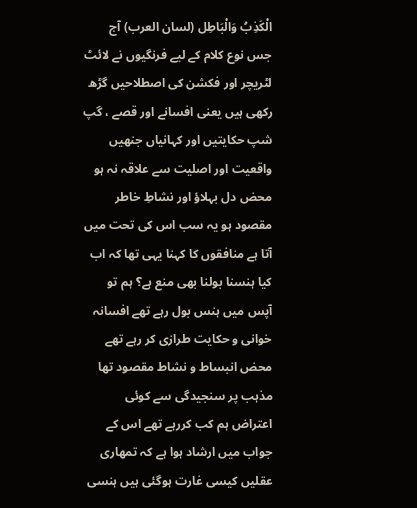الْکَذِبُ وَالْبَاطِل (لسان العرب) آج جس نوع کلام کے لیے فرنگیوں نے لائٹ لٹریچر اور فکشن کی اصطلاحیں گڑھ رکھی ہیں یعنی افسانے اور قصے ، گپ شپ حکایتیں اور کہانیاں جنھیں واقعیت اور اصلیت سے علاقہ نہ ہو محض دل بہلاؤ اور نشاطِ خاطر مقصود ہو یہ سب اس کی تحت میں آتا ہے منافقوں کا کہنا یہی تھا کہ اب کیا ہنسنا بولنا بھی منع ہے؟ ہم تو آپس میں ہنس بول رہے تھے افسانہ خوانی و حکایت طرازی کر رہے تھے محض انبساط و نشاط مقصود تھا مذہب پر سنجیدگی سے کوئی اعتراض ہم کب کررہے تھے اس کے جواب میں ارشاد ہوا ہے کہ تمھاری عقلیں کیسی غارت ہوگئی ہیں ہنسی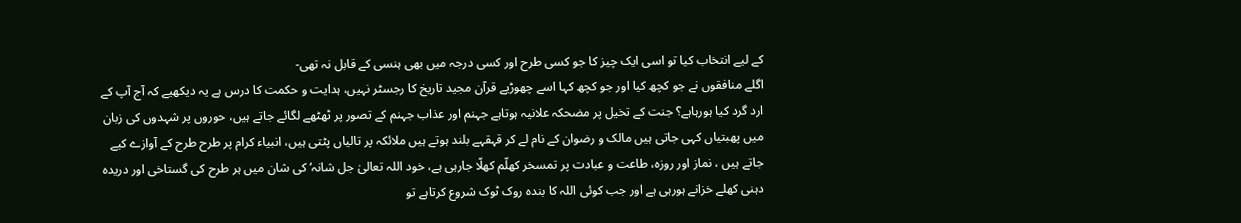کے لیے انتخاب کیا تو اسی ایک چیز کا جو کسی طرح اور کسی درجہ میں بھی ہنسی کے قابل نہ تھی-
اگلے منافقوں نے جو کچھ کیا اور جو کچھ کہا اسے چھوڑیے قرآن مجید تاریخ کا رجسٹر نہیں، ہدایت و حکمت کا درس ہے یہ دیکھیے کہ آج آپ کے ارد گرد کیا ہورہاہے؟ جنت کے تخیل پر مضحکہ علانیہ ہوتاہے جہنم اور عذاب جہنم کے تصور پر ٹھٹھے لگائے جاتے ہیں، حوروں پر شہدوں کی زبان میں پھبتیاں کہی جاتی ہیں مالک و رضوان کے نام لے کر قہقہے بلند ہوتے ہیں ملائکہ پر تالیاں پٹتی ہیں، انبیاء کرام پر طرح طرح کے آوازے کیے جاتے ہیں ، نماز اور روزہ، طاعت و عبادت پر تمسخر کھلّم کھلّا جارہی ہے، خود اللہ تعالیٰ جل شانہ‘ کی شان میں ہر طرح کی گستاخی اور دریدہ دہنی کھلے خزانے ہورہی ہے اور جب کوئی اللہ کا بندہ روک ٹوک شروع کرتاہے تو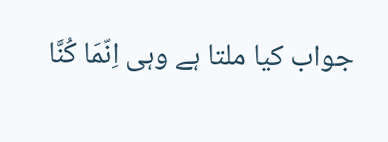جواب کیا ملتا ہے وہی اِنّمَا کُنَّا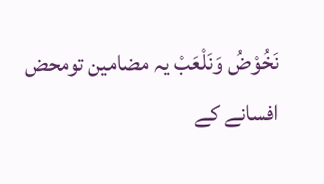نَخُوْضُ وَنَلْعَبْ یہ مضامین تومحض افسانے کے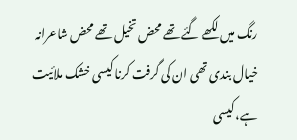رنگ میں لکھے گئے تھے محض تخیل تھے محض شاعرانہ خیال بندی تھی ان کی گرفت کرنا کیسی خشک ملائیت ہے، کیسی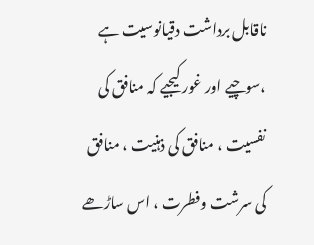ناقابل برداشت دقیانوسیت ہے ،سوچیے اور غور کیجیے کہ منافق کی نفسیت ، منافق کی ذہنیت ، منافق کی سرشت وفطرت ، اس ساڑھے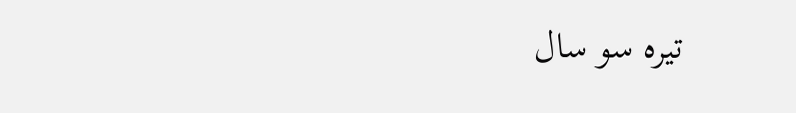تیرہ سو سال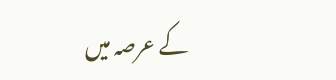کے عرصہ میں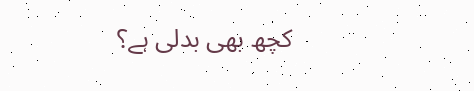کچھ بھی بدلی ہے؟